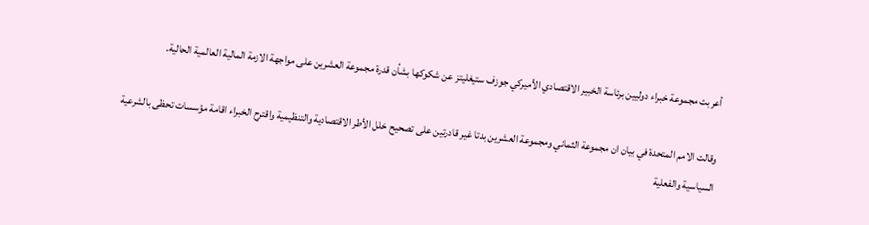أعربت مجموعة خبراء دوليين برئاسة الخبير الاقتصادي الأميركي جوزف ستيغليتز عن شكوكها بشأن قدرة مجموعة العشرين على مواجهة الازمة المالية العالمية الحالية.

وقالت الامم المتحدة في بيان ان مجموعة الثماني ومجموعة العشرين بدتا غير قادرتين على تصحيح خلل الأطر الاقتصادية والتنظيمية واقترح الخبراء اقامة مؤسسات تحظى بالشرعية السياسية والفعلية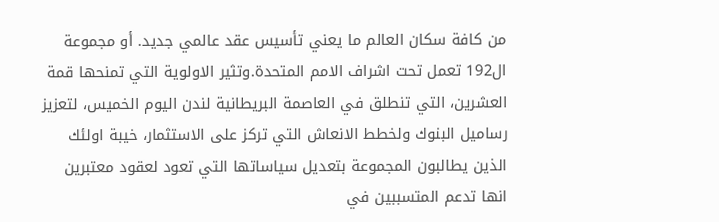من كافة سكان العالم ما يعني تأسيس عقد عالمي جديد. أو مجموعة ال192 تعمل تحت اشراف الامم المتحدة.وتثير الاولوية التي تمنحها قمة العشرين، التي تنطلق في العاصمة البريطانية لندن اليوم الخميس، لتعزيز رساميل البنوك ولخطط الانعاش التي تركز على الاستثمار، خيبة اولئك الذين يطالبون المجموعة بتعديل سياساتها التي تعود لعقود معتبرين انها تدعم المتسببين في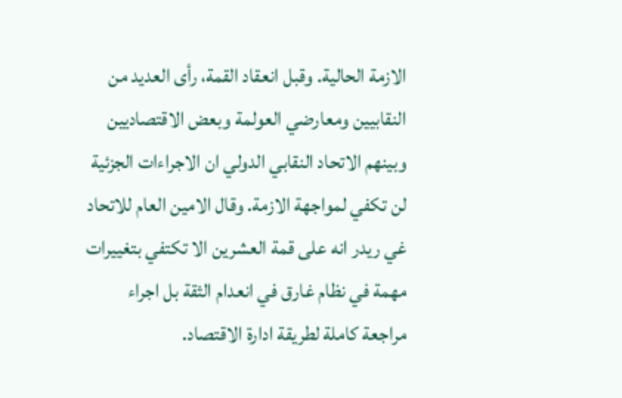الازمة الحالية. وقبل انعقاد القمة، رأى العديد من النقابيين ومعارضي العولمة وبعض الاقتصاديين وبينهم الاتحاد النقابي الدولي ان الاجراءات الجزئية لن تكفي لمواجهة الازمة. وقال الامين العام للاتحاد غي ريدر انه على قمة العشرين الا تكتفي بتغييرات مهمة في نظام غارق في انعدام الثقة بل اجراء مراجعة كاملة لطريقة ادارة الاقتصاد.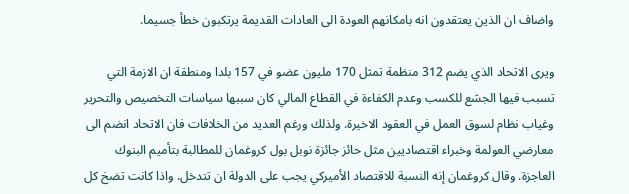واضاف ان الذين يعتقدون انه بامكانهم العودة الى العادات القديمة يرتكبون خطأ جسيما.

ويرى الاتحاد الذي يضم 312 منظمة تمثل 170 مليون عضو في 157 بلدا ومنطقة ان الازمة التي تسبب فيها الجشع للكسب وعدم الكفاءة في القطاع المالي كان سببها سياسات التخصيص والتحرير وغياب نظام لسوق العمل في العقود الاخيرة. ولذلك ورغم العديد من الخلافات فان الاتحاد انضم الى معارضي العولمة وخبراء اقتصاديين مثل حائز جائزة نوبل بول كروغمان للمطالبة بتأميم البنوك العاجزة. وقال كروغمان إنه النسبة للاقتصاد الأميركي يجب على الدولة ان تتدخل. واذا كانت تضخ كل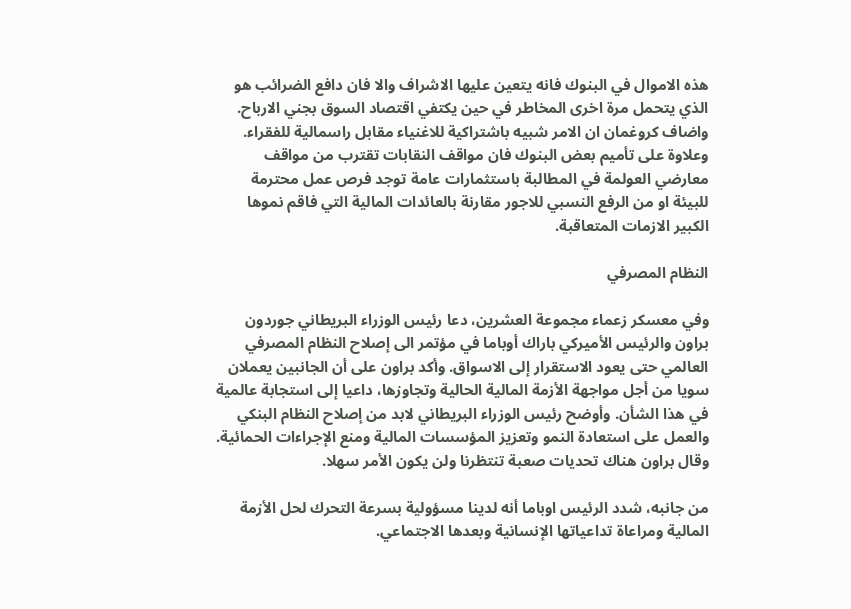هذه الاموال في البنوك فانه يتعين عليها الاشراف والا فان دافع الضرائب هو الذي يتحمل مرة اخرى المخاطر في حين يكتفي اقتصاد السوق بجني الارباح. واضاف كروغمان ان الامر شبيه باشتراكية للاغنياء مقابل راسمالية للفقراء. وعلاوة على تأميم بعض البنوك فان مواقف النقابات تقترب من مواقف معارضي العولمة في المطالبة باستثمارات عامة توجد فرص عمل محترمة للبيئة او من الرفع النسبي للاجور مقارنة بالعائدات المالية التي فاقم نموها الكبير الازمات المتعاقبة.

النظام المصرفي

وفي معسكر زعماء مجموعة العشرين، دعا رئيس الوزراء البريطاني جوردون براون والرئيس الأميركي باراك أوباما في مؤتمر الى إصلاح النظام المصرفي العالمي حتى يعود الاستقرار إلى الاسواق. وأكد براون على أن الجانبين يعملان سويا من أجل مواجهة الأزمة المالية الحالية وتجاوزها، داعيا إلى استجابة عالمية في هذا الشأن. وأوضح رئيس الوزراء البريطاني لابد من إصلاح النظام البنكي والعمل على استعادة النمو وتعزيز المؤسسات المالية ومنع الإجراءات الحمائية. وقال براون هناك تحديات صعبة تنتظرنا ولن يكون الأمر سهلا.

من جانبه، شدد الرئيس اوباما أنه لدينا مسؤولية بسرعة التحرك لحل الأزمة المالية ومراعاة تداعياتها الإنسانية وبعدها الاجتماعي.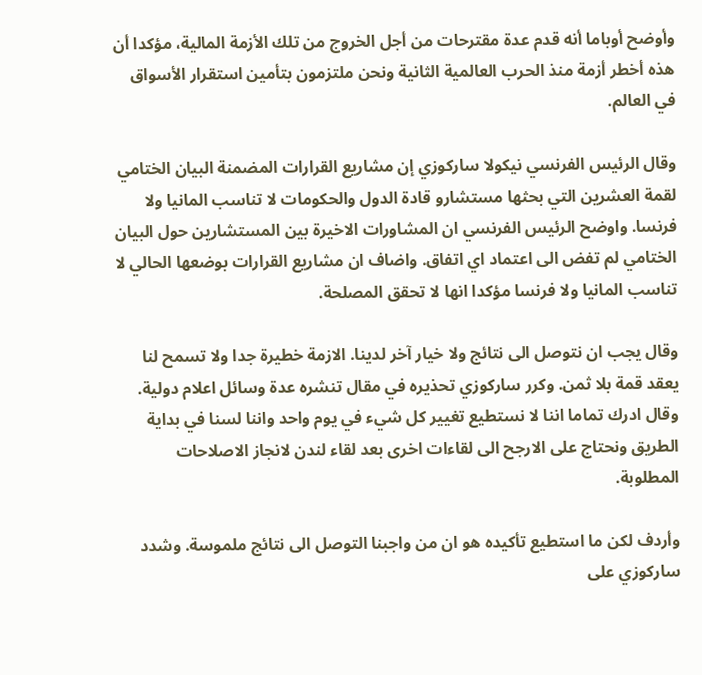وأوضح أوباما أنه قدم عدة مقترحات من أجل الخروج من تلك الأزمة المالية، مؤكدا أن هذه أخطر أزمة منذ الحرب العالمية الثانية ونحن ملتزمون بتأمين استقرار الأسواق في العالم.

وقال الرئيس الفرنسي نيكولا ساركوزي إن مشاريع القرارات المضمنة البيان الختامي لقمة العشرين التي بحثها مستشارو قادة الدول والحكومات لا تناسب المانيا ولا فرنسا. واوضح الرئيس الفرنسي ان المشاورات الاخيرة بين المستشارين حول البيان الختامي لم تفض الى اعتماد اي اتفاق. واضاف ان مشاريع القرارات بوضعها الحالي لا تناسب المانيا ولا فرنسا مؤكدا انها لا تحقق المصلحة.

وقال يجب ان نتوصل الى نتائج ولا خيار آخر لدينا. الازمة خطيرة جدا ولا تسمح لنا يعقد قمة بلا ثمن. وكرر ساركوزي تحذيره في مقال تنشره عدة وسائل اعلام دولية. وقال ادرك تماما اننا لا نستطيع تغيير كل شيء في يوم واحد واننا لسنا في بداية الطريق ونحتاج على الارجح الى لقاءات اخرى بعد لقاء لندن لانجاز الاصلاحات المطلوبة.

وأردف لكن ما استطيع تأكيده هو ان من واجبنا التوصل الى نتائج ملموسة. وشدد ساركوزي على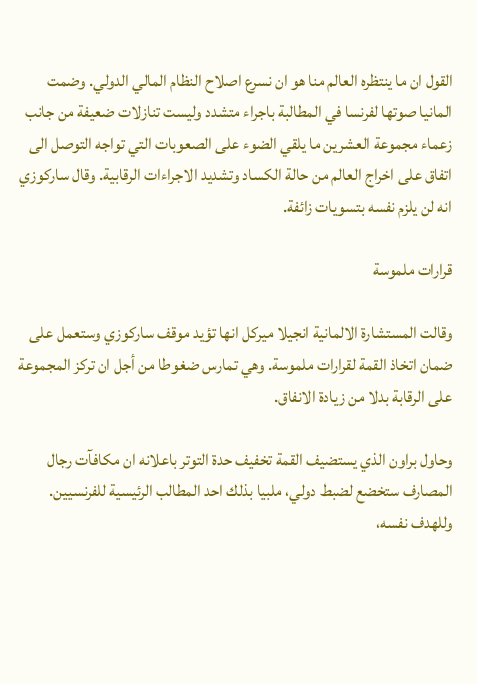القول ان ما ينتظره العالم منا هو ان نسرع اصلاح النظام المالي الدولي. وضمت المانيا صوتها لفرنسا في المطالبة باجراء متشدد وليست تنازلات ضعيفة من جانب زعماء مجموعة العشرين ما يلقي الضوء على الصعوبات التي تواجه التوصل الى اتفاق على اخراج العالم من حالة الكساد وتشديد الاجراءات الرقابية. وقال ساركوزي انه لن يلزم نفسه بتسويات زائفة.

قرارات ملموسة

وقالت المستشارة الالمانية انجيلا ميركل انها تؤيد موقف ساركوزي وستعمل على ضمان اتخاذ القمة لقرارات ملموسة. وهي تمارس ضغوطا من أجل ان تركز المجموعة على الرقابة بدلا من زيادة الانفاق.

وحاول براون الذي يستضيف القمة تخفيف حدة التوتر باعلانه ان مكافآت رجال المصارف ستخضع لضبط دولي، ملبيا بذلك احد المطالب الرئيسية للفرنسيين. وللهدف نفسه،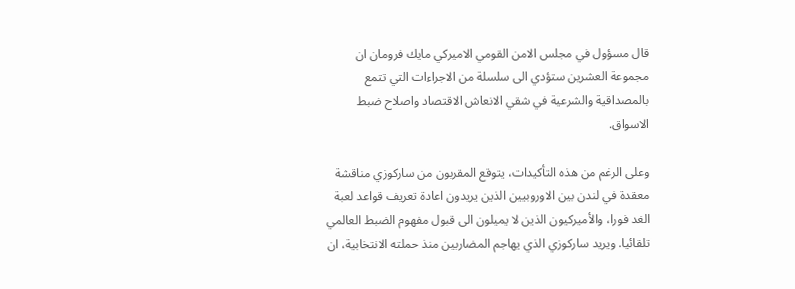قال مسؤول في مجلس الامن القومي الاميركي مايك فرومان ان مجموعة العشرين ستؤدي الى سلسلة من الاجراءات التي تتمع بالمصداقية والشرعية في شقي الانعاش الاقتصاد واصلاح ضبط الاسواق.

وعلى الرغم من هذه التأكيدات، يتوقع المقربون من ساركوزي مناقشة معقدة في لندن بين الاوروبيين الذين يريدون اعادة تعريف قواعد لعبة الغد فورا، والأميركيون الذين لا يميلون الى قبول مفهوم الضبط العالمي تلقائيا. ويريد ساركوزي الذي يهاجم المضاربين منذ حملته الانتخابية، ان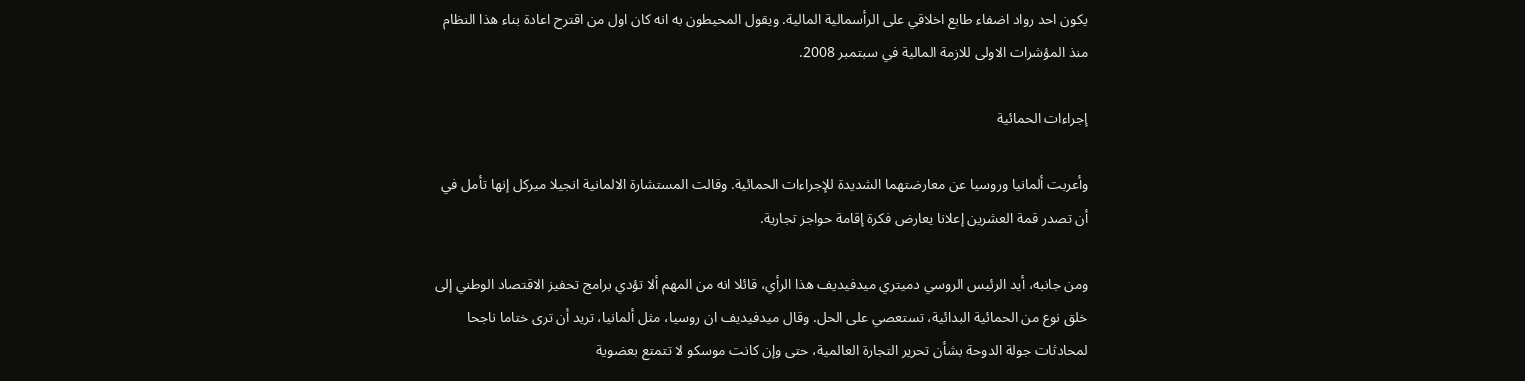يكون احد رواد اضفاء طابع اخلاقي على الرأسمالية المالية. ويقول المحيطون به انه كان اول من اقترح اعادة بناء هذا النظام منذ المؤشرات الاولى للازمة المالية في سبتمبر 2008.

إجراءات الحمائية

وأعربت ألمانيا وروسيا عن معارضتهما الشديدة للإجراءات الحمائية. وقالت المستشارة الالمانية انجيلا ميركل إنها تأمل في أن تصدر قمة العشرين إعلانا يعارض فكرة إقامة حواجز تجارية.

ومن جانبه، أيد الرئيس الروسي دميتري ميدفيديف هذا الرأي، قائلا انه من المهم ألا تؤدي برامج تحفيز الاقتصاد الوطني إلى خلق نوع من الحمائية البدائية، تستعصي على الحل. وقال ميدفيديف ان روسيا، مثل ألمانيا، تريد أن ترى ختاما ناجحا لمحادثات جولة الدوحة بشأن تحرير التجارة العالمية، حتى وإن كانت موسكو لا تتمتع بعضوية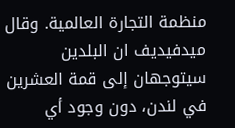منظمة التجارة العالمية. وقال ميدفيديف ان البلدين سيتوجهان إلى قمة العشرين في لندن، دون وجود أي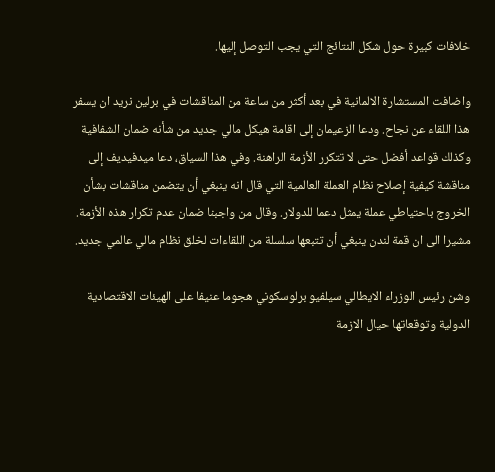خلافات كبيرة حول شكل النتائج التي يجب التوصل إليها.

واضافت المستشارة الالمانية في بعد أكثر من ساعة من المناقشات في برلين نريد ان يسفر هذا اللقاء عن نجاح. ودعا الزعيمان إلى اقامة هيكل مالي جديد من شأنه ضمان الشفافية وكذلك قواعد أفضل حتى لا تتكرر الأزمة الراهنة. وفي هذا السياق، دعا ميدفيديف إلى مناقشة كيفية إصلاح نظام العملة العالمية التي قال انه ينبغي أن يتضمن مناقشات بشأن الخروج باحتياطي عملة يمثل دعما للدولار. وقال من واجبنا ضمان عدم تكرار هذه الأزمة. مشيرا الى ان قمة لندن ينبغي أن تتبعها سلسلة من اللقاءات لخلق نظام مالي عالمي جديد.

وشن رئيس الوزراء الايطالي سيلفيو برلوسكوني هجوما عنيفا على الهيئات الاقتصادية الدولية وتوقعاتها حيال الازمة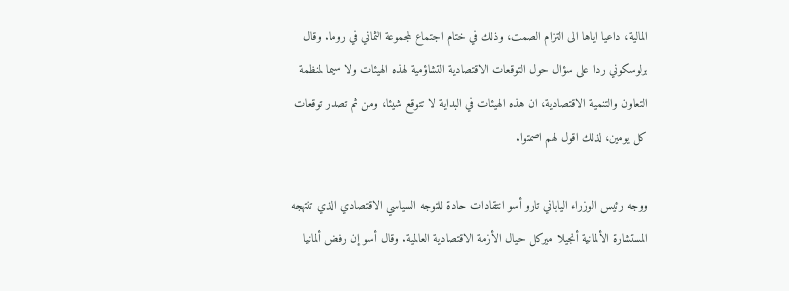المالية، داعيا اياها الى التزام الصمت، وذلك في ختام اجتماع لمجموعة الثماني في روما. وقال برلوسكوني ردا على سؤال حول التوقعات الاقتصادية التشاؤمية لهذه الهيئات ولا سيما لمنظمة التعاون والتنمية الاقتصادية، ان هذه الهيئات في البداية لا تتوقع شيئا، ومن ثم تصدر توقعات كل يومين، لذلك اقول لهم اصمتوا.

ووجه رئيس الوزراء الياباني تارو أسو انتقادات حادة للتوجه السياسي الاقتصادي الذي تنتهجه المستشارة الألمانية أنجيلا ميركل حيال الأزمة الاقتصادية العالمية. وقال أسو إن رفض ألمانيا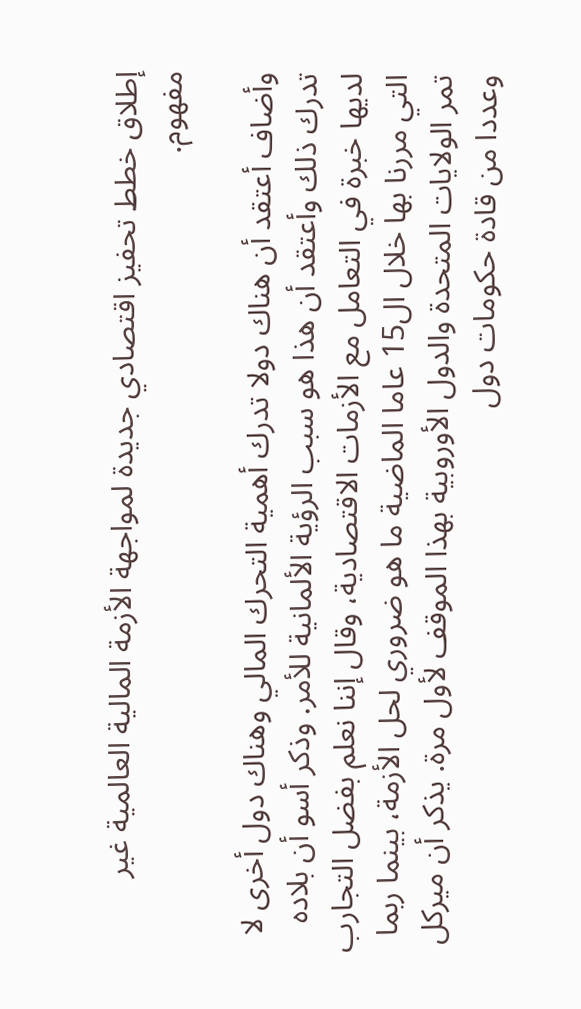إطلاق خطط تحفيز اقتصادي جديدة لمواجهة الأزمة المالية العالمية غير مفهوم.

وأضاف أعتقد أن هناك دولا تدرك أهمية التحرك المالي وهناك دول أخرى لا تدرك ذلك وأعتقد أن هذا هو سبب الرؤية الألمانية للأمر. وذكر أسو أن بلاده لديها خبرة في التعامل مع الأزمات الاقتصادية، وقال إننا نعلم بفضل التجارب التي مررنا بها خلال ال15 عاما الماضية ما هو ضروري لحل الأزمة، بينما ربما تمر الولايات المتحدة والدول الأوروبية بهذا الموقف لأول مرة. يذكر أن ميركل وعددا من قادة حكومات دول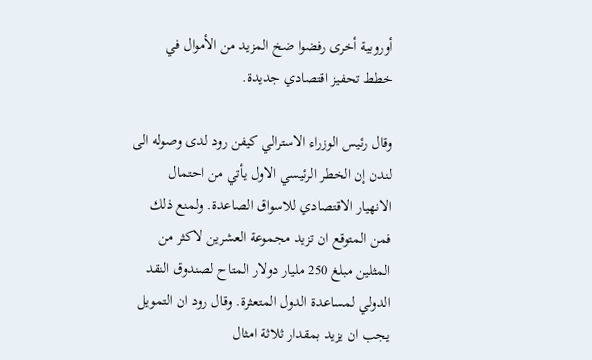أوروبية أخرى رفضوا ضخ المزيد من الأموال في خطط تحفيز اقتصادي جديدة.

وقال رئيس الوزراء الاسترالي كيفن رود لدى وصوله الى لندن إن الخطر الرئيسي الاول يأتي من احتمال الانهيار الاقتصادي للاسواق الصاعدة. ولمنع ذلك فمن المتوقع ان تزيد مجموعة العشرين لاكثر من المثلين مبلغ 250 مليار دولار المتاح لصندوق النقد الدولي لمساعدة الدول المتعثرة. وقال رود ان التمويل يجب ان يزيد بمقدار ثلاثة امثال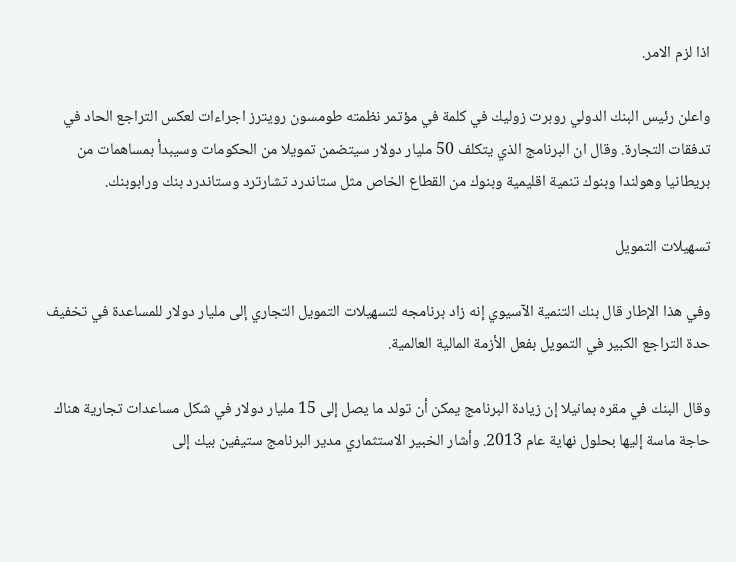اذا لزم الامر.

واعلن رئيس البنك الدولي روبرت زوليك في كلمة في مؤتمر نظمته طومسون رويترز اجراءات لعكس التراجع الحاد في تدفقات التجارة. وقال ان البرنامج الذي يتكلف 50 مليار دولار سيتضمن تمويلا من الحكومات وسيبدأ بمساهمات من بريطانيا وهولندا وبنوك تنمية اقليمية وبنوك من القطاع الخاص مثل ستاندرد تشارترد وستاندرد بنك ورابوبنك.

تسهيلات التمويل

وفي هذا الإطار قال بنك التنمية الآسيوي إنه زاد برنامجه لتسهيلات التمويل التجاري إلى مليار دولار للمساعدة في تخفيف حدة التراجع الكبير في التمويل بفعل الأزمة المالية العالمية.

وقال البنك في مقره بمانيلا إن زيادة البرنامج يمكن أن تولد ما يصل إلى 15 مليار دولار في شكل مساعدات تجارية هناك حاجة ماسة إليها بحلول نهاية عام 2013. وأشار الخبير الاستثماري مدير البرنامج ستيفين بيك إلى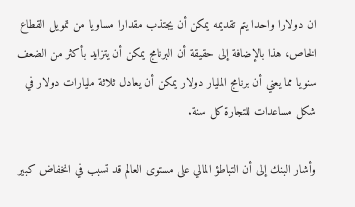ان دولارا واحدا يتم تقديمه يمكن أن يجتذب مقدارا مساويا من تمويل القطاع الخاص، هذا بالإضافة إلى حقيقة أن البرنامج يمكن أن يتزايد بأكثر من الضعف سنويا مما يعني أن برنامج المليار دولار يمكن أن يعادل ثلاثة مليارات دولار في شكل مساعدات للتجارة كل سنة.

وأشار البنك إلى أن التباطؤ المالي على مستوى العالم قد تسبب في انخفاض كبير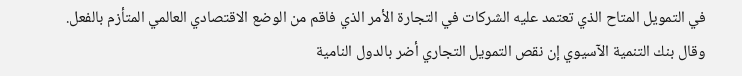في التمويل المتاح الذي تعتمد عليه الشركات في التجارة الأمر الذي فاقم من الوضع الاقتصادي العالمي المتأزم بالفعل. وقال بنك التنمية الآسيوي إن نقص التمويل التجاري أضر بالدول النامية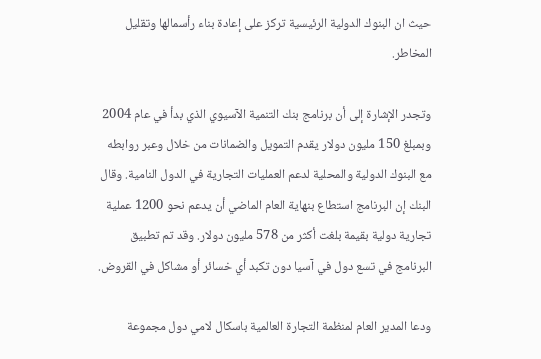حيث ان البنوك الدولية الرئيسية تركز على إعادة بناء رأسمالها وتقليل المخاطر.

وتجدر الإشارة إلى أن برنامج بنك التنمية الآسيوي الذي بدأ في عام 2004 وبمبلغ 150 مليون دولار يقدم التمويل والضمانات من خلال وعبر روابطه مع البنوك الدولية والمحلية لدعم العمليات التجارية في الدول النامية. وقال البنك إن البرنامج استطاع بنهاية العام الماضي أن يدعم نحو 1200 عملية تجارية دولية بقيمة بلغت أكثر من 578 مليون دولار. وقد تم تطبيق البرنامج في تسع دول في آسيا دون تكبد أي خسائر أو مشاكل في القروض.

ودعا المدير العام لمنظمة التجارة العالمية باسكال لامي دول مجموعة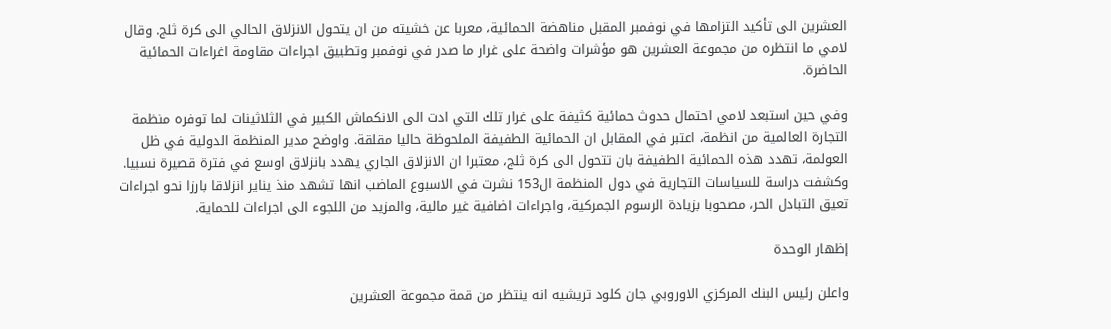العشرين الى تأكيد التزامها في نوفمبر المقبل مناهضة الحمائية، معربا عن خشيته من ان يتحول الانزلاق الحالي الى كرة ثلج. وقال لامي ما انتظره من مجموعة العشرين هو مؤشرات واضحة على غرار ما صدر في نوفمبر وتطبيق اجراءات مقاومة اغراءات الحمائية الحاضرة.

وفي حين استبعد لامي احتمال حدوث حمائية كثيفة على غرار تلك التي ادت الى الانكماش الكبير في الثلاثينات لما توفره منظمة التجارة العالمية من انظمة، اعتبر في المقابل ان الحمائية الطفيفة الملحوظة حاليا مقلقة. واوضح مدير المنظمة الدولية في ظل العولمة، تهدد هذه الحمائية الطفيفة بان تتحول الى كرة ثلج، معتبرا ان الانزلاق الجاري يهدد بانزلاق اوسع في فترة قصيرة نسبيا. وكشفت دراسة للسياسات التجارية في دول المنظمة ال153 نشرت في الاسبوع الماضب انها تشهد منذ يناير انزلاقا بارزا نحو اجراءات تعيق التبادل الحر، مصحوبا بزيادة الرسوم الجمركية، واجراءات اضافية غير مالية، والمزيد من اللجوء الى اجراءات للحماية.

إظهار الوحدة

واعلن رئيس البنك المركزي الاوروبي جان كلود تريشيه انه ينتظر من قمة مجموعة العشرين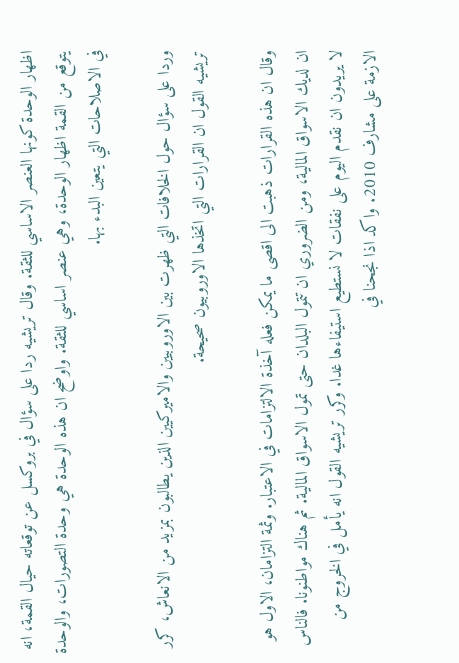اظهار الوحدة كونها العنصر الاساسي للثقة. وقال تريشيه ردا على سؤال في بروكسل عن توقعاته حيال القمة، انه يتوقع من القمة اظهار الوحدة، وهي عنصر اساسي للثقة. واوضح ان هذه الوحدة هي وحدة التصورات، والوحدة في الاصلاحات التي يتعين البدء بها.

وردا على سؤال حول الخلافات التي ظهرت بين الاوروبيين والاميركيين الذين يطالبون بمزيد من الانعاش، كرر تريشيه القول ان القرارات التي اتخذها الاوروبيون صحيحة.

وقال ان هذه القرارات ذهبت الى اقصى ما يمكن فعله آخذة الالتزامات في الاعتبار. وثمة التزامان، الاول هو ان لديك الاسواق المالية، ومن الضروري ان تتمول البلدان حتى تمول الاسواق المالية. ثم هناك مواطنونا. فالناس لا يريدون ان نقدم اليوم على نفقات لا نستطيع استيفاءها غدا. وكرر تريشيه القول انه يأمل في الخروج من الازمة على مشارف 2010. واكد اذا نجحنا في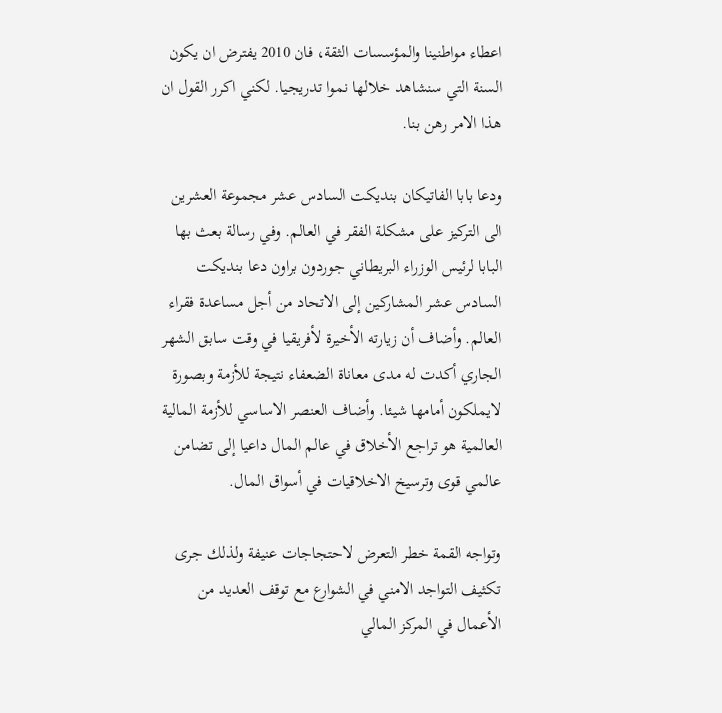اعطاء مواطنينا والمؤسسات الثقة، فان 2010 يفترض ان يكون السنة التي سنشاهد خلالها نموا تدريجيا. لكني اكرر القول ان هذا الامر رهن بنا.

ودعا بابا الفاتيكان بنديكت السادس عشر مجموعة العشرين الى التركيز على مشكلة الفقر في العالم. وفي رسالة بعث بها البابا لرئيس الوزراء البريطاني جوردون براون دعا بنديكت السادس عشر المشاركين إلى الاتحاد من أجل مساعدة فقراء العالم. وأضاف أن زيارته الأخيرة لأفريقيا في وقت سابق الشهر الجاري أكدت له مدى معاناة الضعفاء نتيجة للأزمة وبصورة لايملكون أمامها شيئا. وأضاف العنصر الاساسي للأزمة المالية العالمية هو تراجع الأخلاق في عالم المال داعيا إلى تضامن عالمي قوى وترسيخ الاخلاقيات في أسواق المال.

وتواجه القمة خطر التعرض لاحتجاجات عنيفة ولذلك جرى تكثيف التواجد الامني في الشوارع مع توقف العديد من الأعمال في المركز المالي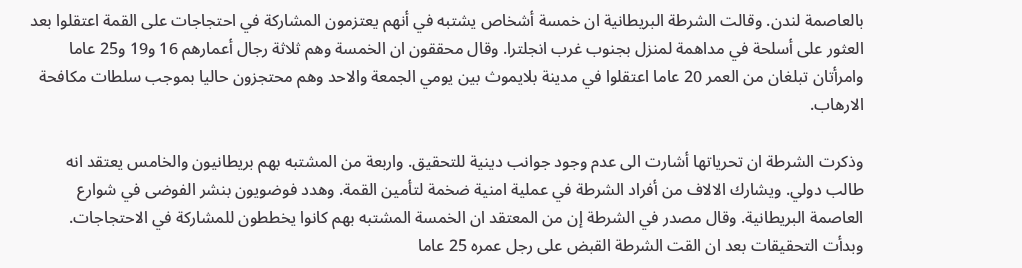بالعاصمة لندن. وقالت الشرطة البريطانية ان خمسة أشخاص يشتبه في أنهم يعتزمون المشاركة في احتجاجات على القمة اعتقلوا بعد العثور على أسلحة في مداهمة لمنزل بجنوب غرب انجلترا. وقال محققون ان الخمسة وهم ثلاثة رجال أعمارهم 16 و19 و25 عاما وامرأتان تبلغان من العمر 20 عاما اعتقلوا في مدينة بلايموث بين يومي الجمعة والاحد وهم محتجزون حاليا بموجب سلطات مكافحة الارهاب.

وذكرت الشرطة ان تحرياتها أشارت الى عدم وجود جوانب دينية للتحقيق. واربعة من المشتبه بهم بريطانيون والخامس يعتقد انه طالب دولي. ويشارك الالاف من أفراد الشرطة في عملية امنية ضخمة لتأمين القمة. وهدد فوضويون بنشر الفوضى في شوارع العاصمة البريطانية. وقال مصدر في الشرطة إن من المعتقد ان الخمسة المشتبه بهم كانوا يخططون للمشاركة في الاحتجاجات. وبدأت التحقيقات بعد ان القت الشرطة القبض على رجل عمره 25 عاما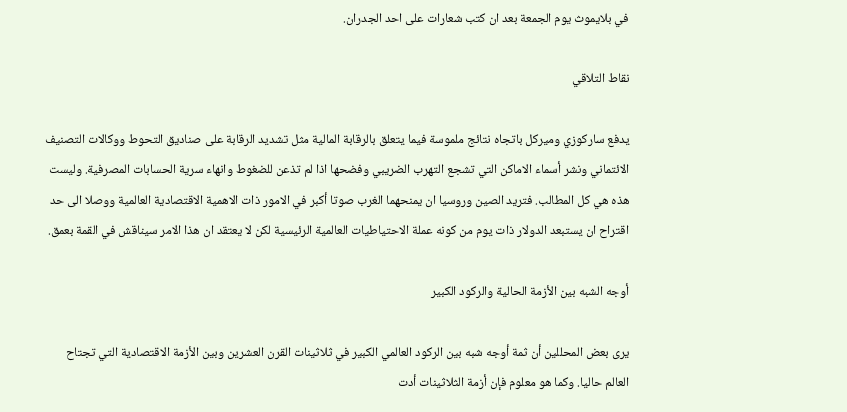في بلايموث يوم الجمعة بعد ان كتب شعارات على احد الجدران.

نقاط التلاقي

يدفع ساركوزي وميركل باتجاه نتائج ملموسة فيما يتعلق بالرقابة المالية مثل تشديد الرقابة على صناديق التحوط ووكالات التصنيف الائتماني ونشر أسماء الاماكن التي تشجع التهرب الضريبي وفضحها اذا لم تذعن للضغوط وانهاء سرية الحسابات المصرفية. وليست هذه هي كل المطالب. فتريد الصين وروسيا ان يمنحهما الغرب صوتا أكبر في الامور ذات الاهمية الاقتصادية العالمية ووصلا الى حد اقتراح ان يستبعد الدولار ذات يوم من كونه عملة الاحتياطيات العالمية الرئيسية لكن لا يعتقد ان هذا الامر سيناقش في القمة بعمق.

أوجه الشبه بين الأزمة الحالية والركود الكبير

يرى بعض المحللين أن ثمة أوجه شبه بين الركود العالمي الكبير في ثلاثينات القرن العشرين وبين الأزمة الاقتصادية التي تجتاح العالم حاليا. وكما هو معلوم فإن أزمة الثلاثينات أدت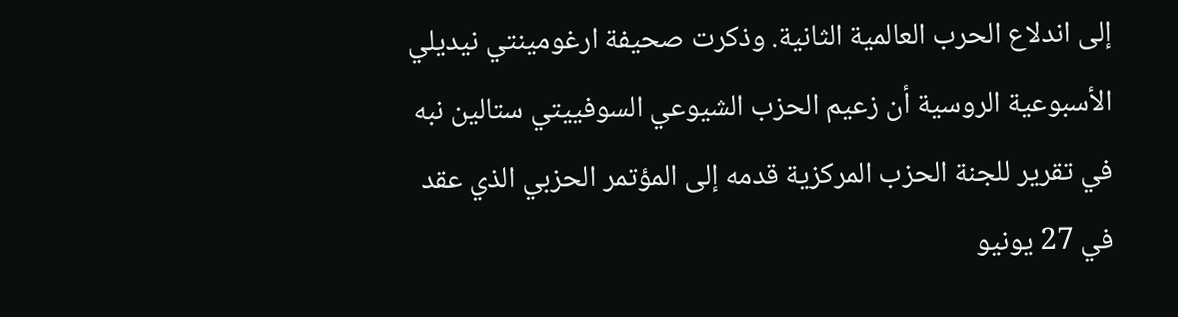إلى اندلاع الحرب العالمية الثانية. وذكرت صحيفة ارغومينتي نيديلي الأسبوعية الروسية أن زعيم الحزب الشيوعي السوفييتي ستالين نبه في تقرير للجنة الحزب المركزية قدمه إلى المؤتمر الحزبي الذي عقد في 27 يونيو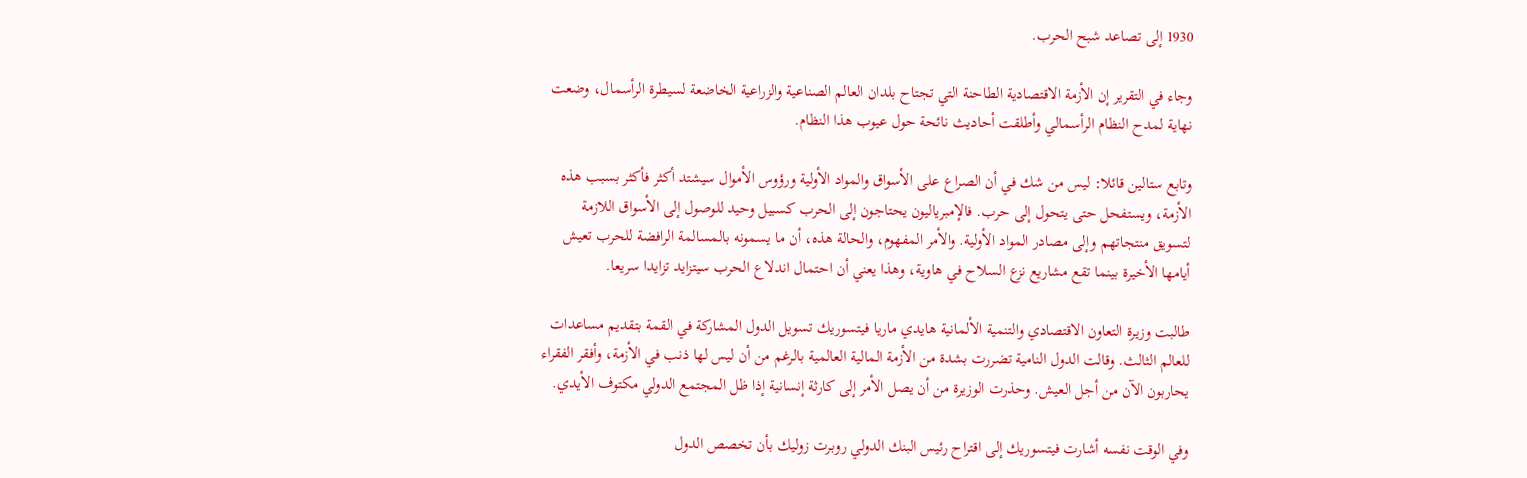1930 إلى تصاعد شبح الحرب.

وجاء في التقرير إن الأزمة الاقتصادية الطاحنة التي تجتاح بلدان العالم الصناعية والزراعية الخاضعة لسيطرة الرأسمال، وضعت نهاية لمدح النظام الرأسمالي وأطلقت أحاديث نائحة حول عيوب هذا النظام.

وتابع ستالين قائلا: ليس من شك في أن الصراع على الأسواق والمواد الأولية ورؤوس الأموال سيشتد أكثر فأكثر بسبب هذه الأزمة، ويستفحل حتى يتحول إلى حرب. فالإمبرياليون يحتاجون إلى الحرب كسبيل وحيد للوصول إلى الأسواق اللازمة لتسويق منتجاتهم وإلى مصادر المواد الأولية. والأمر المفهوم، والحالة هذه، أن ما يسمونه بالمسالمة الرافضة للحرب تعيش أيامها الأخيرة بينما تقع مشاريع نزع السلاح في هاوية، وهذا يعني أن احتمال اندلاع الحرب سيتزايد تزايدا سريعا.

طالبت وزيرة التعاون الاقتصادي والتنمية الألمانية هايدي ماريا فيتسوريك تسويل الدول المشاركة في القمة بتقديم مساعدات للعالم الثالث. وقالت الدول النامية تضررت بشدة من الأزمة المالية العالمية بالرغم من أن ليس لها ذنب في الأزمة، وأفقر الفقراء يحاربون الآن من أجل العيش. وحذرت الوزيرة من أن يصل الأمر إلى كارثة إنسانية إذا ظل المجتمع الدولي مكتوف الأيدي.

وفي الوقت نفسه أشارت فيتسوريك إلى اقتراح رئيس البنك الدولي روبرت زوليك بأن تخصص الدول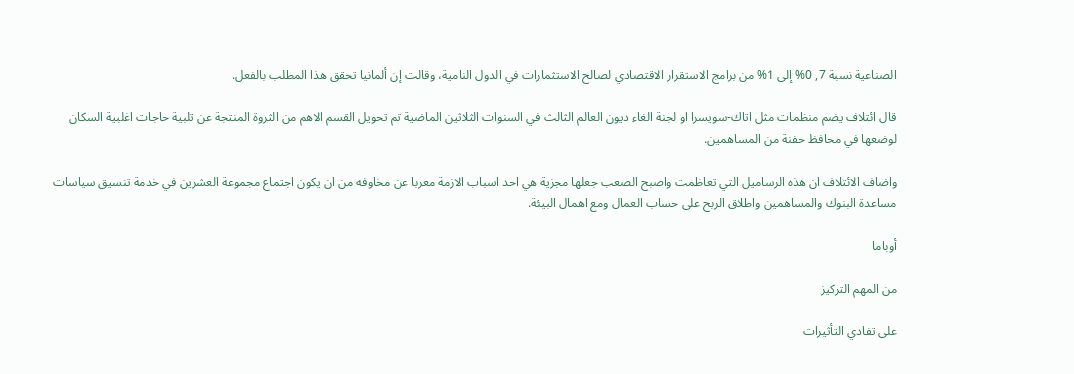الصناعية نسبة 7, 0% إلى 1% من برامج الاستقرار الاقتصادي لصالح الاستثمارات في الدول النامية، وقالت إن ألمانيا تحقق هذا المطلب بالفعل.

قال ائتلاف يضم منظمات مثل اتاك-سويسرا او لجنة الغاء ديون العالم الثالث في السنوات الثلاثين الماضية تم تحويل القسم الاهم من الثروة المنتجة عن تلبية حاجات اغلبية السكان لوضعها في محافظ حفنة من المساهمين.

واضاف الائتلاف ان هذه الرساميل التي تعاظمت واصبح الصعب جعلها مجزية هي احد اسباب الازمة معربا عن مخاوفه من ان يكون اجتماع مجموعة العشرين في خدمة تنسيق سياسات مساعدة البنوك والمساهمين واطلاق الربح على حساب العمال ومع اهمال البيئة.

أوباما

من المهم التركيز

على تفادي التأثيرات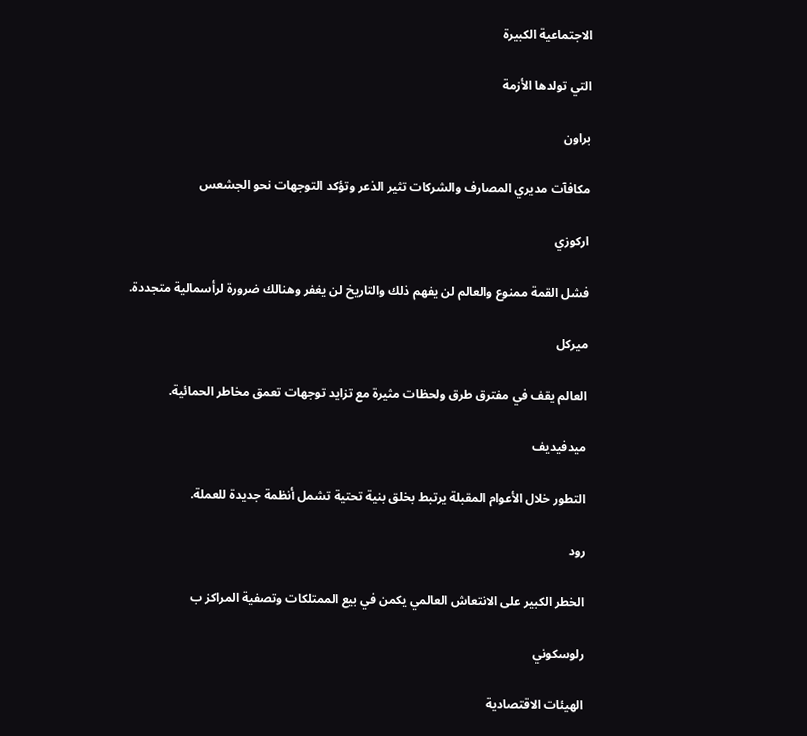الاجتماعية الكبيرة

التي تولدها الأزمة

براون

مكافآت مديري المصارف والشركات تثير الذعر وتؤكد التوجهات نحو الجشعس

اركوزي

فشل القمة ممنوع والعالم لن يفهم ذلك والتاريخ لن يغفر وهنالك ضرورة لرأسمالية متجددة.

ميركل

العالم يقف في مفترق طرق ولحظات مثيرة مع تزايد توجهات تعمق مخاطر الحمائية.

ميدفيديف

التطور خلال الأعوام المقبلة يرتبط بخلق بنية تحتية تشمل أنظمة جديدة للعملة.

رود

الخطر الكبير على الانتعاش العالمي يكمن في بيع الممتلكات وتصفية المراكز ب

رلوسكوني

الهيئات الاقتصادية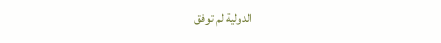الدولية لم توفق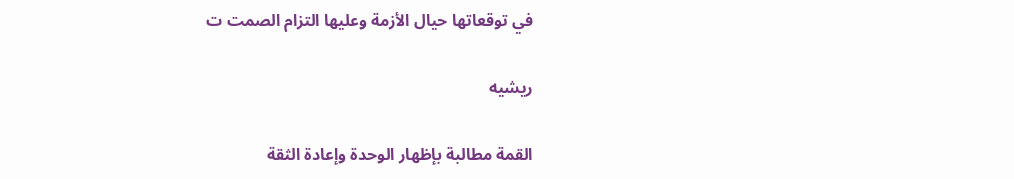في توقعاتها حيال الأزمة وعليها التزام الصمت ت

ريشيه

القمة مطالبة بإظهار الوحدة وإعادة الثقة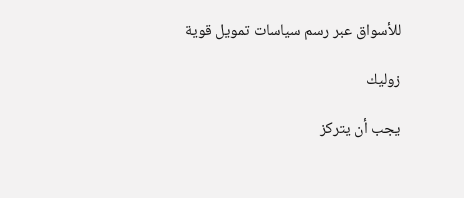للأسواق عبر رسم سياسات تمويل قوية

زوليك

يجب أن يتركز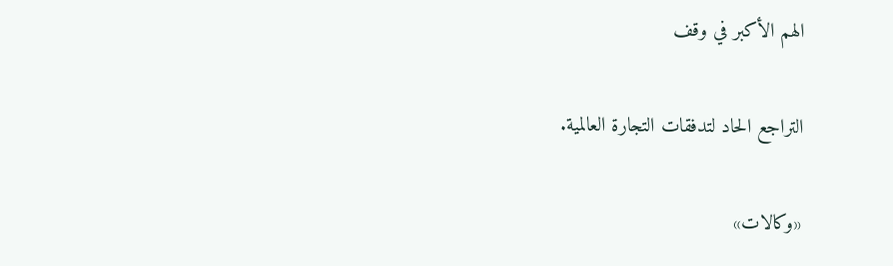الهم الأكبر في وقف

التراجع الحاد لتدفقات التجارة العالمية.

«وكالات»